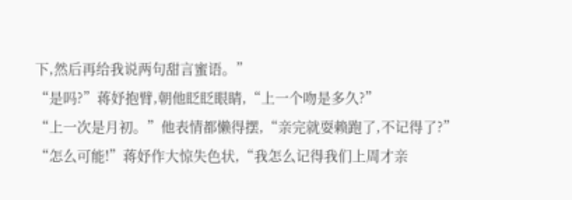下,然后再给我说两句甜言蜜语。”
“是吗?”蒋妤抱臂,朝他眨眨眼睛,“上一个吻是多久?”
“上一次是月初。”他表情都懒得摆,“亲完就耍赖跑了,不记得了?”
“怎么可能!”蒋妤作大惊失色状,“我怎么记得我们上周才亲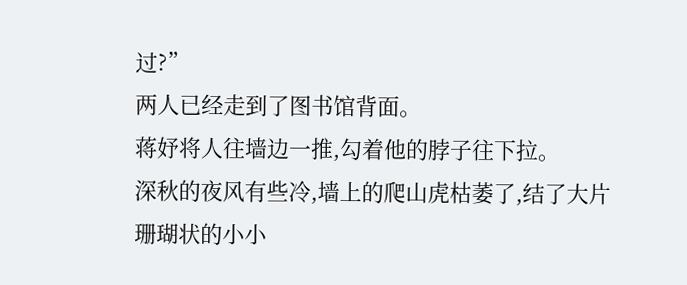过?”
两人已经走到了图书馆背面。
蒋妤将人往墙边一推,勾着他的脖子往下拉。
深秋的夜风有些冷,墙上的爬山虎枯萎了,结了大片珊瑚状的小小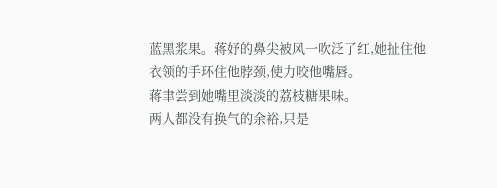蓝黑浆果。蒋妤的鼻尖被风一吹泛了红,她扯住他衣领的手环住他脖颈,使力咬他嘴唇。
蒋聿尝到她嘴里淡淡的荔枝糖果味。
两人都没有换气的余裕,只是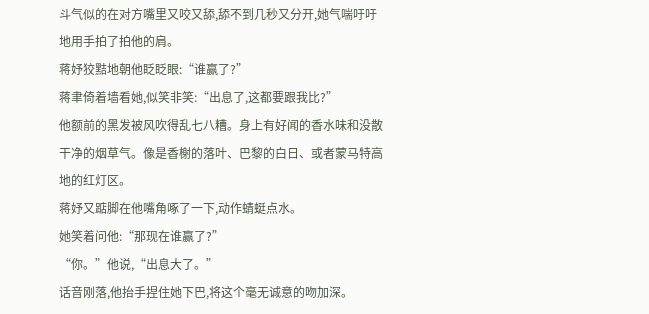斗气似的在对方嘴里又咬又舔,舔不到几秒又分开,她气喘吁吁地用手拍了拍他的肩。
蒋妤狡黠地朝他眨眨眼:“谁赢了?”
蒋聿倚着墙看她,似笑非笑:“出息了,这都要跟我比?”
他额前的黑发被风吹得乱七八糟。身上有好闻的香水味和没散干净的烟草气。像是香榭的落叶、巴黎的白日、或者蒙马特高地的红灯区。
蒋妤又踮脚在他嘴角啄了一下,动作蜻蜓点水。
她笑着问他:“那现在谁赢了?”
“你。”他说,“出息大了。”
话音刚落,他抬手捏住她下巴,将这个毫无诚意的吻加深。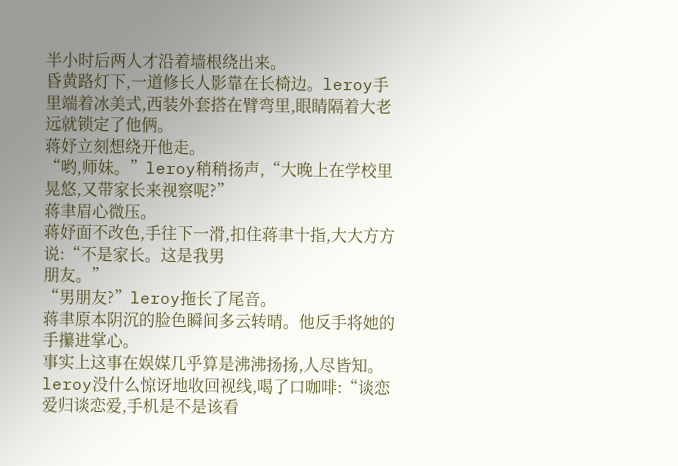半小时后两人才沿着墙根绕出来。
昏黄路灯下,一道修长人影靠在长椅边。leroy手里端着冰美式,西装外套搭在臂弯里,眼睛隔着大老远就锁定了他俩。
蒋妤立刻想绕开他走。
“哟,师妹。”leroy稍稍扬声,“大晚上在学校里晃悠,又带家长来视察呢?”
蒋聿眉心微压。
蒋妤面不改色,手往下一滑,扣住蒋聿十指,大大方方说:“不是家长。这是我男
朋友。”
“男朋友?”leroy拖长了尾音。
蒋聿原本阴沉的脸色瞬间多云转晴。他反手将她的手攥进掌心。
事实上这事在娱媒几乎算是沸沸扬扬,人尽皆知。leroy没什么惊讶地收回视线,喝了口咖啡:“谈恋爱归谈恋爱,手机是不是该看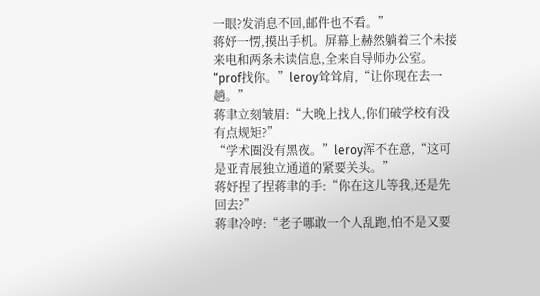一眼?发消息不回,邮件也不看。”
蒋妤一愣,摸出手机。屏幕上赫然躺着三个未接来电和两条未读信息,全来自导师办公室。
“prof找你。”leroy耸耸肩,“让你现在去一趟。”
蒋聿立刻皱眉:“大晚上找人,你们破学校有没有点规矩?”
“学术圈没有黑夜。”leroy浑不在意,“这可是亚青展独立通道的紧要关头。”
蒋妤捏了捏蒋聿的手:“你在这儿等我,还是先回去?”
蒋聿冷哼:“老子哪敢一个人乱跑,怕不是又要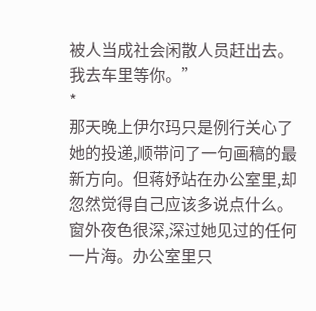被人当成社会闲散人员赶出去。我去车里等你。”
*
那天晚上伊尔玛只是例行关心了她的投递,顺带问了一句画稿的最新方向。但蒋妤站在办公室里,却忽然觉得自己应该多说点什么。
窗外夜色很深,深过她见过的任何一片海。办公室里只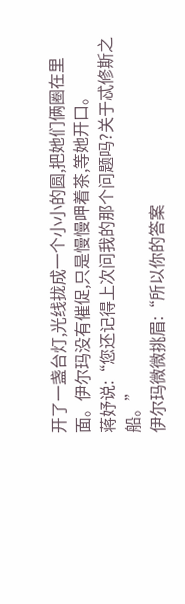开了一盏台灯,光线拢成一个小小的圆,把她们俩圈在里面。伊尔玛没有催促,只是慢慢呷着茶,等她开口。
蒋妤说:“您还记得上次问我的那个问题吗?关于忒修斯之船。”
伊尔玛微微挑眉:“所以你的答案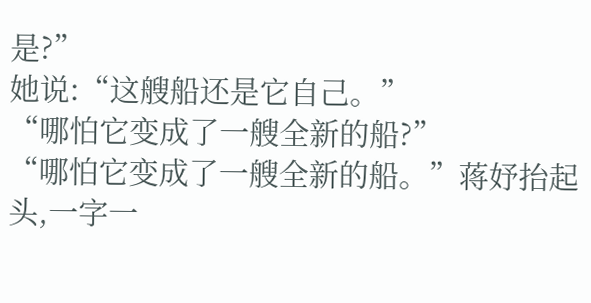是?”
她说:“这艘船还是它自己。”
“哪怕它变成了一艘全新的船?”
“哪怕它变成了一艘全新的船。”蒋妤抬起头,一字一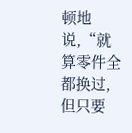顿地说,“就算零件全都换过,但只要